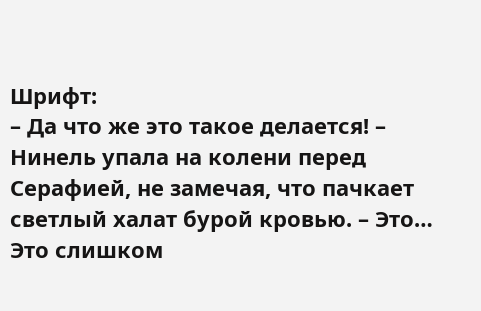Шрифт:
– Да что же это такое делается! – Нинель упала на колени перед Серафией, не замечая, что пачкает светлый халат бурой кровью. – Это… Это слишком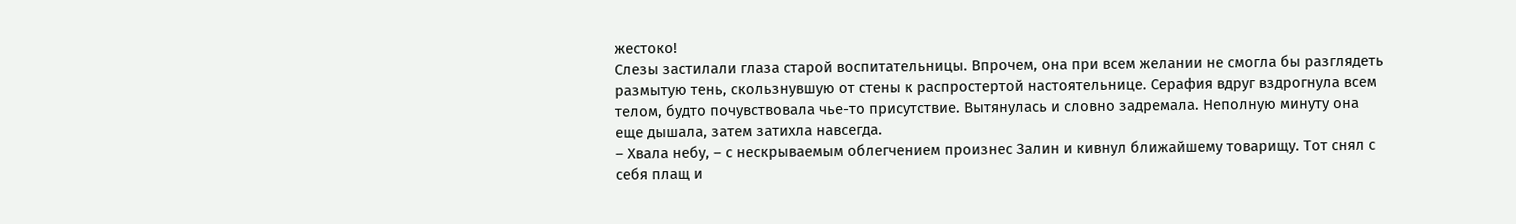жестоко!
Слезы застилали глаза старой воспитательницы. Впрочем, она при всем желании не смогла бы разглядеть размытую тень, скользнувшую от стены к распростертой настоятельнице. Серафия вдруг вздрогнула всем телом, будто почувствовала чье-то присутствие. Вытянулась и словно задремала. Неполную минуту она еще дышала, затем затихла навсегда.
– Хвала небу, – с нескрываемым облегчением произнес Залин и кивнул ближайшему товарищу. Тот снял с себя плащ и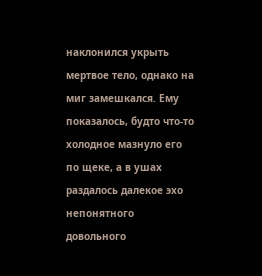наклонился укрыть мертвое тело, однако на миг замешкался. Ему показалось, будто что-то холодное мазнуло его по щеке, а в ушах раздалось далекое эхо непонятного довольного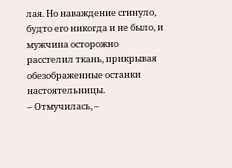лая. Но наваждение сгинуло, будто его никогда и не было, и мужчина осторожно расстелил ткань, прикрывая обезображенные останки настоятельницы.
– Отмучилась, –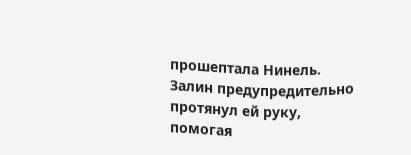прошептала Нинель.
Залин предупредительно протянул ей руку, помогая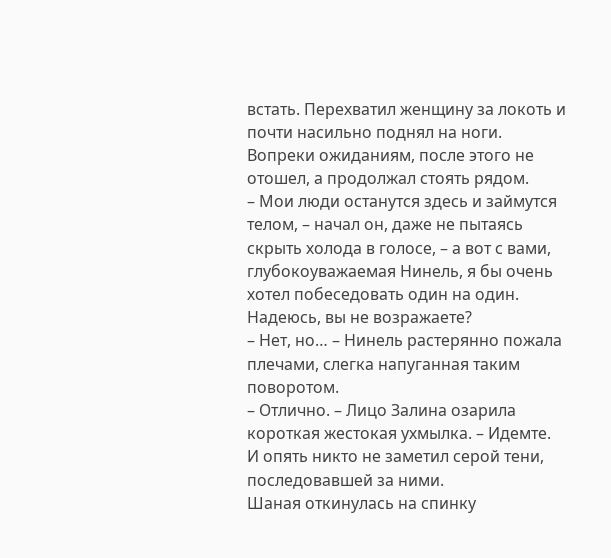встать. Перехватил женщину за локоть и почти насильно поднял на ноги. Вопреки ожиданиям, после этого не отошел, а продолжал стоять рядом.
– Мои люди останутся здесь и займутся телом, – начал он, даже не пытаясь скрыть холода в голосе, – а вот с вами, глубокоуважаемая Нинель, я бы очень хотел побеседовать один на один. Надеюсь, вы не возражаете?
– Нет, но… – Нинель растерянно пожала плечами, слегка напуганная таким поворотом.
– Отлично. – Лицо Залина озарила короткая жестокая ухмылка. – Идемте.
И опять никто не заметил серой тени, последовавшей за ними.
Шаная откинулась на спинку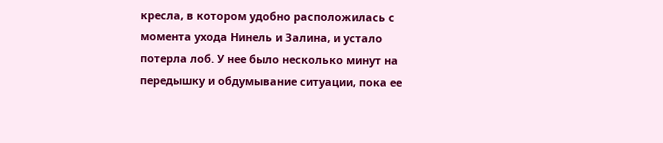кресла, в котором удобно расположилась с момента ухода Нинель и Залина, и устало потерла лоб. У нее было несколько минут на передышку и обдумывание ситуации, пока ее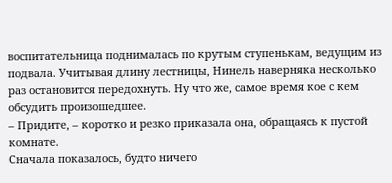воспитательница поднималась по крутым ступенькам, ведущим из подвала. Учитывая длину лестницы, Нинель наверняка несколько раз остановится передохнуть. Ну что же, самое время кое с кем обсудить произошедшее.
– Придите, – коротко и резко приказала она, обращаясь к пустой комнате.
Сначала показалось, будто ничего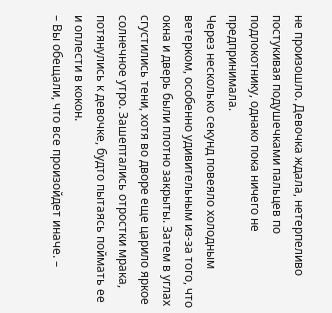не произошло. Девочка ждала, нетерпеливо постукивая подушечками пальцев по подлокотнику, однако пока ничего не предпринимала.
Через несколько секунд повеяло холодным ветерком, особенно удивительным из-за того, что окна и дверь были плотно закрыты. Затем в углах сгустились тени, хотя во дворе еще царило яркое солнечное утро. Зашептались отростки мрака, потянулись к девочке, будто пытаясь поймать ее и оплести в кокон.
– Вы обещали, что все произойдет иначе. –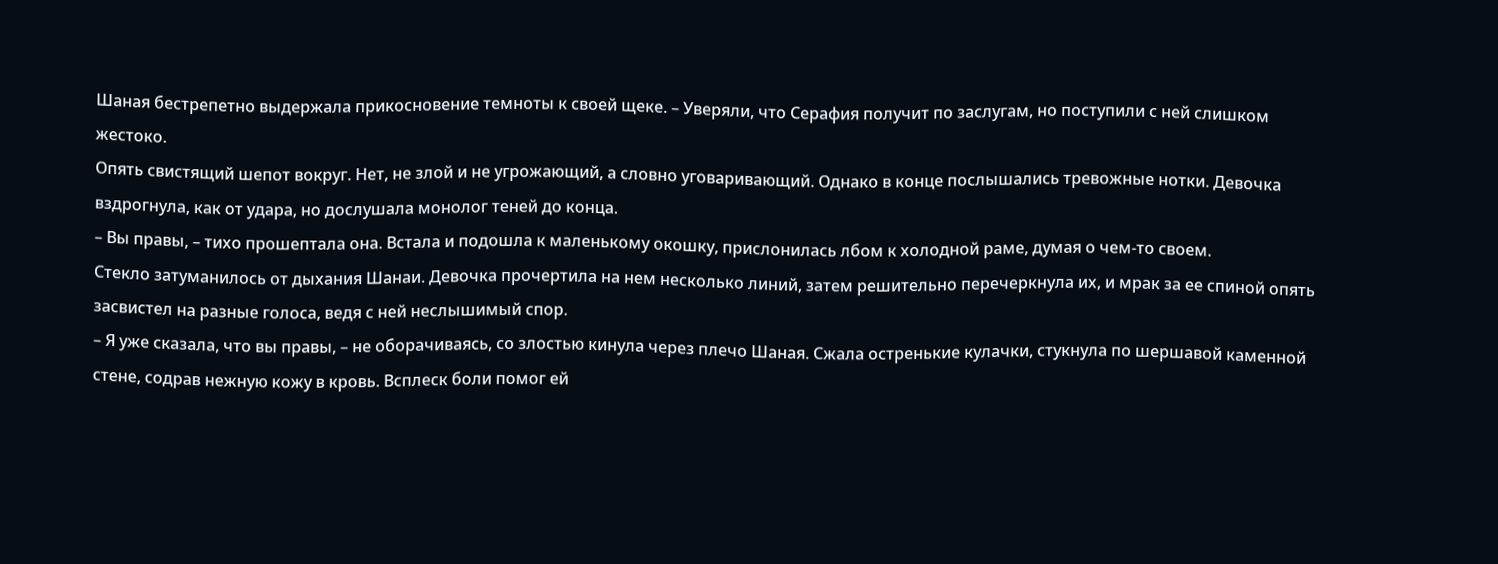Шаная бестрепетно выдержала прикосновение темноты к своей щеке. – Уверяли, что Серафия получит по заслугам, но поступили с ней слишком жестоко.
Опять свистящий шепот вокруг. Нет, не злой и не угрожающий, а словно уговаривающий. Однако в конце послышались тревожные нотки. Девочка вздрогнула, как от удара, но дослушала монолог теней до конца.
– Вы правы, – тихо прошептала она. Встала и подошла к маленькому окошку, прислонилась лбом к холодной раме, думая о чем-то своем.
Стекло затуманилось от дыхания Шанаи. Девочка прочертила на нем несколько линий, затем решительно перечеркнула их, и мрак за ее спиной опять засвистел на разные голоса, ведя с ней неслышимый спор.
– Я уже сказала, что вы правы, – не оборачиваясь, со злостью кинула через плечо Шаная. Сжала остренькие кулачки, стукнула по шершавой каменной стене, содрав нежную кожу в кровь. Всплеск боли помог ей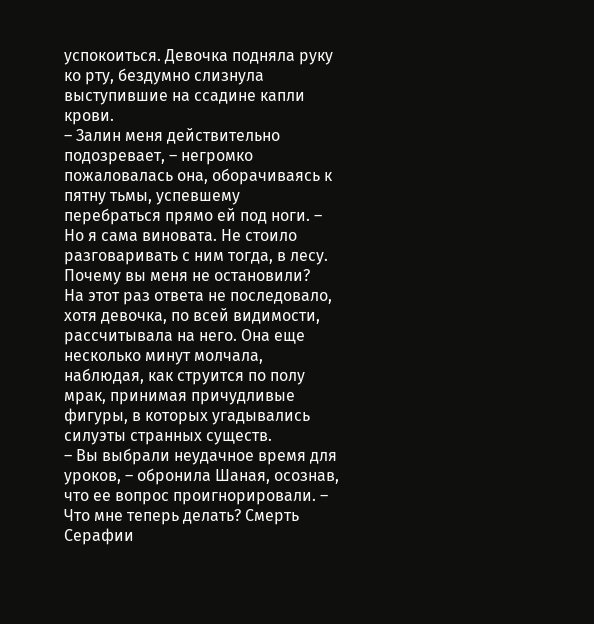успокоиться. Девочка подняла руку ко рту, бездумно слизнула выступившие на ссадине капли крови.
– Залин меня действительно подозревает, – негромко пожаловалась она, оборачиваясь к пятну тьмы, успевшему перебраться прямо ей под ноги. – Но я сама виновата. Не стоило разговаривать с ним тогда, в лесу. Почему вы меня не остановили?
На этот раз ответа не последовало, хотя девочка, по всей видимости, рассчитывала на него. Она еще несколько минут молчала, наблюдая, как струится по полу мрак, принимая причудливые фигуры, в которых угадывались силуэты странных существ.
– Вы выбрали неудачное время для уроков, – обронила Шаная, осознав, что ее вопрос проигнорировали. – Что мне теперь делать? Смерть Серафии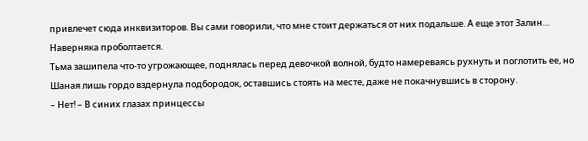привлечет сюда инквизиторов. Вы сами говорили, что мне стоит держаться от них подальше. А еще этот Залин… Наверняка проболтается.
Тьма зашипела что-то угрожающее, поднялась перед девочкой волной, будто намереваясь рухнуть и поглотить ее, но Шаная лишь гордо вздернула подбородок, оставшись стоять на месте, даже не покачнувшись в сторону.
– Нет! – В синих глазах принцессы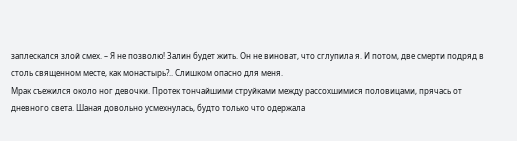заплескался злой смех. – Я не позволю! Залин будет жить. Он не виноват, что сглупила я. И потом, две смерти подряд в столь священном месте, как монастырь?.. Слишком опасно для меня.
Мрак съежился около ног девочки. Протек тончайшими струйками между рассохшимися половицами, прячась от дневного света. Шаная довольно усмехнулась, будто только что одержала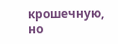крошечную, но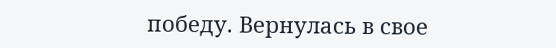победу. Вернулась в свое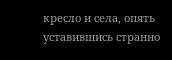кресло и села, опять уставившись странно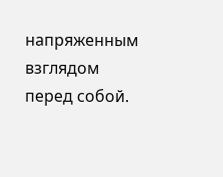напряженным взглядом перед собой.